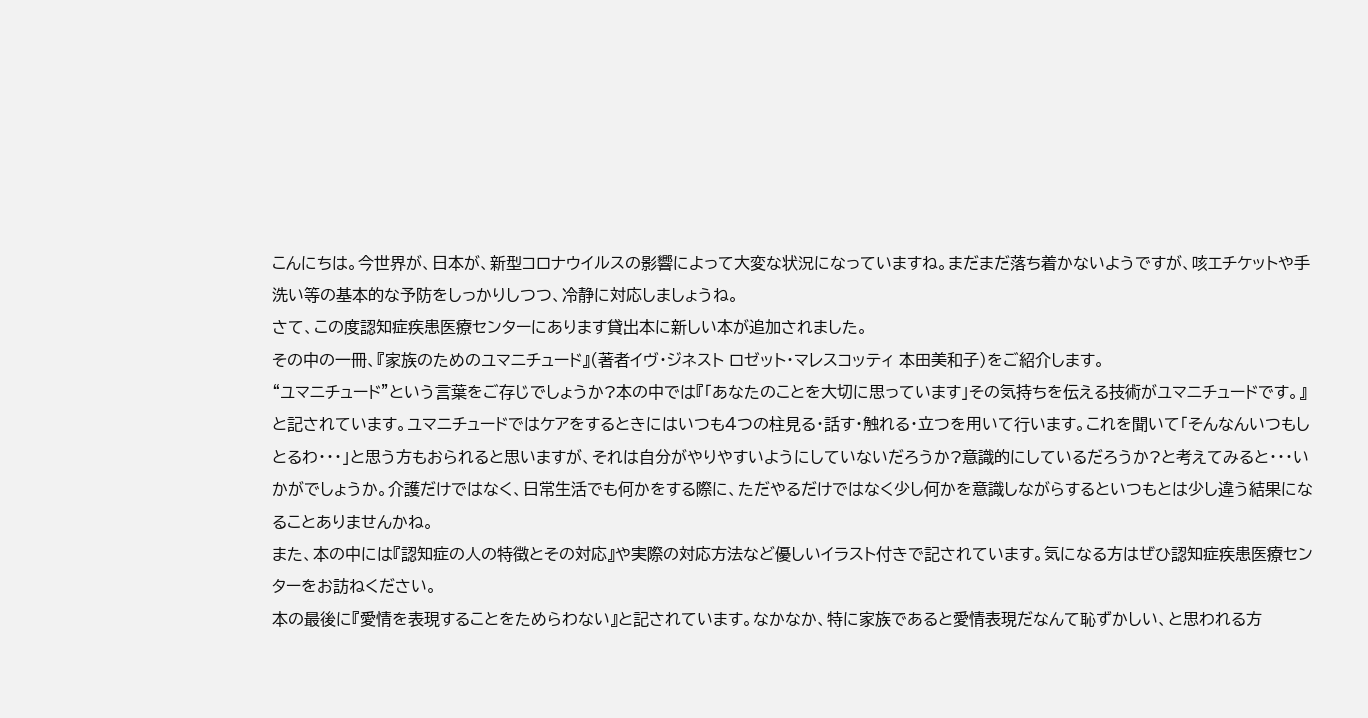こんにちは。今世界が、日本が、新型コロナウイルスの影響によって大変な状況になっていますね。まだまだ落ち着かないようですが、咳エチケットや手洗い等の基本的な予防をしっかりしつつ、冷静に対応しましょうね。
さて、この度認知症疾患医療センターにあります貸出本に新しい本が追加されました。
その中の一冊、『家族のためのユマニチュード』(著者イヴ・ジネスト ロゼット・マレスコッティ 本田美和子)をご紹介します。
“ユマニチュード”という言葉をご存じでしょうか?本の中では『「あなたのことを大切に思っています」その気持ちを伝える技術がユマニチュードです。』と記されています。ユマニチュードではケアをするときにはいつも4つの柱見る・話す・触れる・立つを用いて行います。これを聞いて「そんなんいつもしとるわ・・・」と思う方もおられると思いますが、それは自分がやりやすいようにしていないだろうか?意識的にしているだろうか?と考えてみると・・・いかがでしょうか。介護だけではなく、日常生活でも何かをする際に、ただやるだけではなく少し何かを意識しながらするといつもとは少し違う結果になることありませんかね。
また、本の中には『認知症の人の特徴とその対応』や実際の対応方法など優しいイラスト付きで記されています。気になる方はぜひ認知症疾患医療センターをお訪ねください。
本の最後に『愛情を表現することをためらわない』と記されています。なかなか、特に家族であると愛情表現だなんて恥ずかしい、と思われる方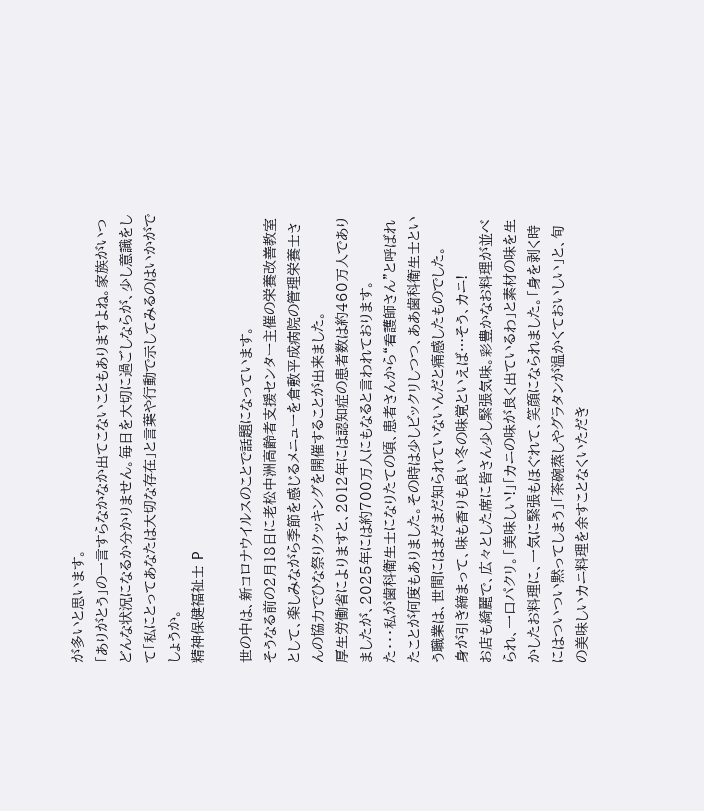が多いと思います。
「ありがとう」の一言すらなかなか出てこないこともありますよね。家族がいつどんな状況になるか分かりません。毎日を大切に過ごしならが、少し意識をして「私にとってあなたは大切な存在」と言葉や行動で示してみるのはいかがでしょうか。
精神保健福祉士 P

世の中は、新コロナウイルスのことで話題になっています。
そうなる前の2月18日に老松中洲高齢者支援センター主催の栄養改善教室として、楽しみながら季節を感じるメニューを倉敷平成病院の管理栄養士さんの協力でひな祭りクッキングを開催することが出来ました。
厚生労働省によりますと、2012年には認知症の患者数は約460万人でありましたが、2025年には約700万人にもなると言われております。
た・・・私が歯科衛生士になりたての頃、患者さんから“看護師さん”と呼ばれたことが何度もありました。その時は少しビックリしつつ、ああ歯科衛生士という職業は、世間にはまだまだ知られていないんだと痛感したものでした。
身が引き締まって、味も香りも良い冬の味覚といえば…そう、カニ!
お店も綺麗で、広々とした席に皆さん少し緊張気味。彩豊かなお料理が並べられ、一口パクリ。「美味しい!」「カニの味が良く出ているわ」と素材の味を生かしたお料理に、一気に緊張もほぐれて、笑顔になられました。「身を剥く時にはついつい黙ってしまう」「茶碗蒸しやグラタンが温かくておいしい」と、旬の美味しいカニ料理を余すことなくいただき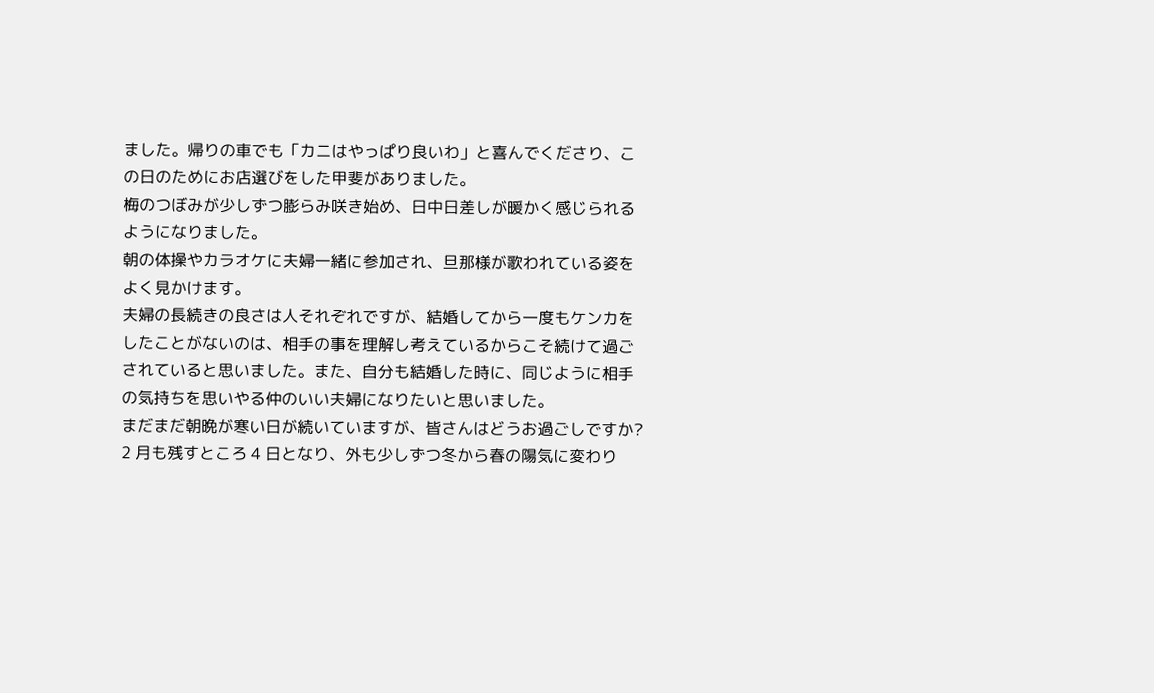ました。帰りの車でも「カニはやっぱり良いわ」と喜んでくださり、この日のためにお店選びをした甲斐がありました。
梅のつぼみが少しずつ膨らみ咲き始め、日中日差しが暖かく感じられるようになりました。
朝の体操やカラオケに夫婦一緒に参加され、旦那様が歌われている姿をよく見かけます。
夫婦の長続きの良さは人それぞれですが、結婚してから一度もケンカをしたことがないのは、相手の事を理解し考えているからこそ続けて過ごされていると思いました。また、自分も結婚した時に、同じように相手の気持ちを思いやる仲のいい夫婦になりたいと思いました。
まだまだ朝晩が寒い日が続いていますが、皆さんはどうお過ごしですか?
2 月も残すところ 4 日となり、外も少しずつ冬から春の陽気に変わり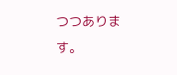つつあります。